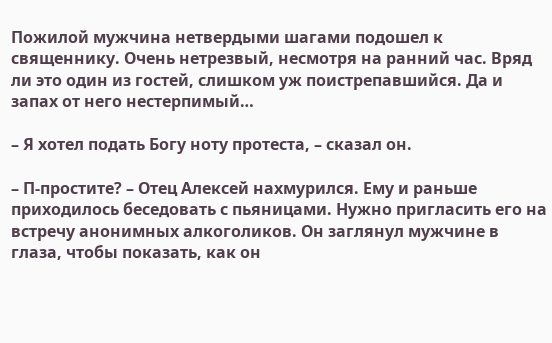Пожилой мужчина нетвердыми шагами подошел к священнику. Очень нетрезвый, несмотря на ранний час. Вряд ли это один из гостей, слишком уж поистрепавшийся. Да и запах от него нестерпимый…

– Я хотел подать Богу ноту протеста, – сказал он.

– П-простите? – Отец Алексей нахмурился. Ему и раньше приходилось беседовать с пьяницами. Нужно пригласить его на встречу анонимных алкоголиков. Он заглянул мужчине в глаза, чтобы показать, как он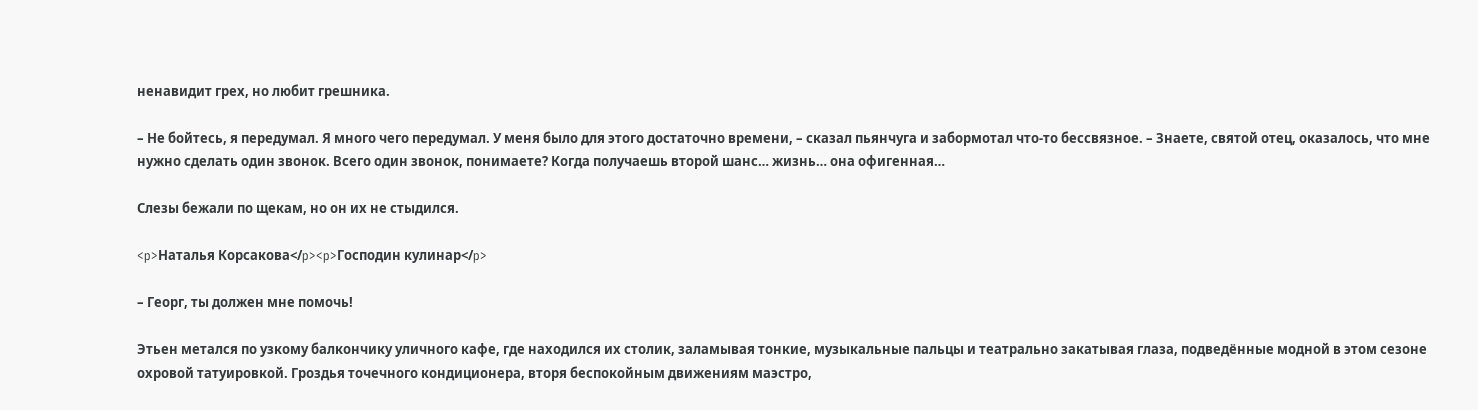ненавидит грех, но любит грешника.

– Не бойтесь, я передумал. Я много чего передумал. У меня было для этого достаточно времени, – сказал пьянчуга и забормотал что-то бессвязное. – Знаете, святой отец, оказалось, что мне нужно сделать один звонок. Всего один звонок, понимаете? Когда получаешь второй шанс… жизнь… она офигенная…

Слезы бежали по щекам, но он их не стыдился.

<p>Наталья Корсакова</p><p>Господин кулинар</p>

– Георг, ты должен мне помочь!

Этьен метался по узкому балкончику уличного кафе, где находился их столик, заламывая тонкие, музыкальные пальцы и театрально закатывая глаза, подведённые модной в этом сезоне охровой татуировкой. Гроздья точечного кондиционера, вторя беспокойным движениям маэстро,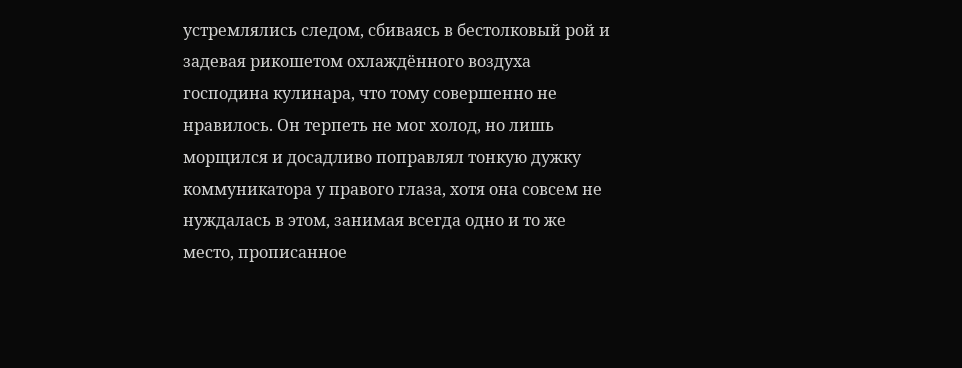устремлялись следом, сбиваясь в бестолковый рой и задевая рикошетом охлаждённого воздуха господина кулинара, что тому совершенно не нравилось. Он терпеть не мог холод, но лишь морщился и досадливо поправлял тонкую дужку коммуникатора у правого глаза, хотя она совсем не нуждалась в этом, занимая всегда одно и то же место, прописанное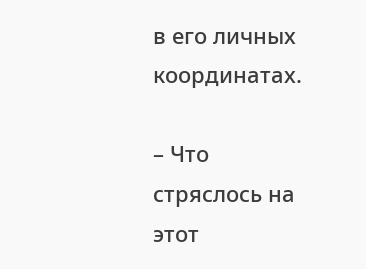в его личных координатах.

– Что стряслось на этот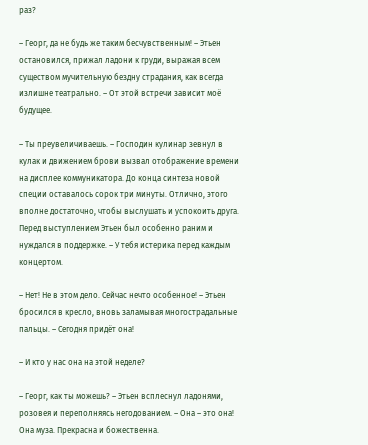раз?

– Георг, да не будь же таким бесчувственным! – Этьен остановился, прижал ладони к груди, выражая всем существом мучительную бездну страдания, как всегда излишне театрально. – От этой встречи зависит моё будущее.

– Ты преувеличиваешь. – Господин кулинар зевнул в кулак и движением брови вызвал отображение времени на дисплее коммуникатора. До конца синтеза новой специи оставалось сорок три минуты. Отлично, этого вполне достаточно, чтобы выслушать и успокоить друга. Перед выступлением Этьен был особенно раним и нуждался в поддержке. – У тебя истерика перед каждым концертом.

– Нет! Не в этом дело. Сейчас нечто особенное! – Этьен бросился в кресло, вновь заламывая многострадальные пальцы. – Сегодня придёт она!

– И кто у нас она на этой неделе?

– Георг, как ты можешь? – Этьен всплеснул ладонями, розовея и переполняясь негодованием. – Она – это она! Она муза. Прекрасна и божественна.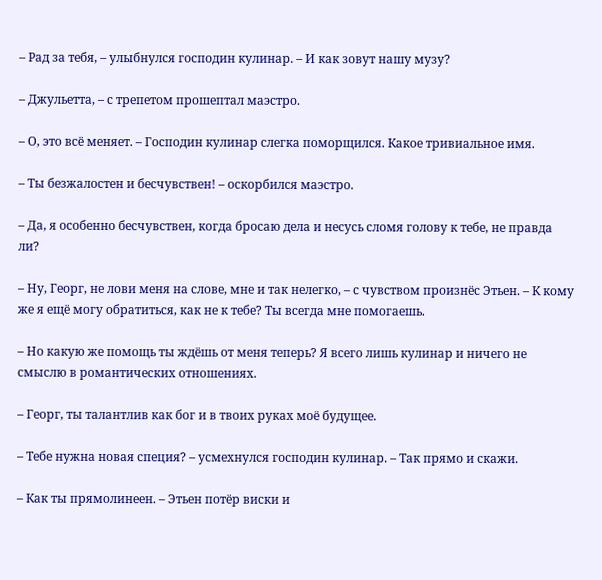– Рад за тебя, – улыбнулся господин кулинар. – И как зовут нашу музу?

– Джульетта, – с трепетом прошептал маэстро.

– О, это всё меняет. – Господин кулинар слегка поморщился. Какое тривиальное имя.

– Ты безжалостен и бесчувствен! – оскорбился маэстро.

– Да, я особенно бесчувствен, когда бросаю дела и несусь сломя голову к тебе, не правда ли?

– Ну, Георг, не лови меня на слове, мне и так нелегко, – с чувством произнёс Этьен. – К кому же я ещё могу обратиться, как не к тебе? Ты всегда мне помогаешь.

– Но какую же помощь ты ждёшь от меня теперь? Я всего лишь кулинар и ничего не смыслю в романтических отношениях.

– Георг, ты талантлив как бог и в твоих руках моё будущее.

– Тебе нужна новая специя? – усмехнулся господин кулинар. – Так прямо и скажи.

– Как ты прямолинеен. – Этьен потёр виски и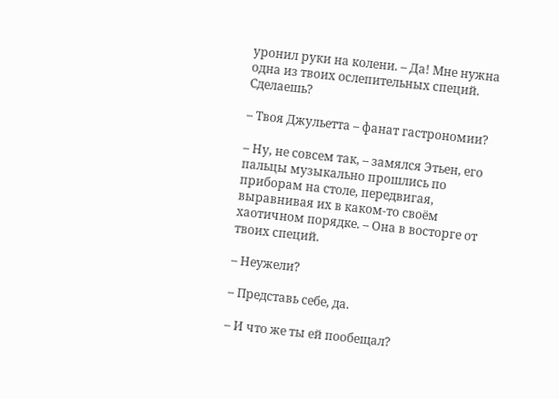уронил руки на колени. – Да! Мне нужна одна из твоих ослепительных специй. Сделаешь?

– Твоя Джульетта – фанат гастрономии?

– Ну, не совсем так, – замялся Этьен, его пальцы музыкально прошлись по приборам на столе, передвигая, выравнивая их в каком-то своём хаотичном порядке. – Она в восторге от твоих специй.

– Неужели?

– Представь себе, да.

– И что же ты ей пообещал?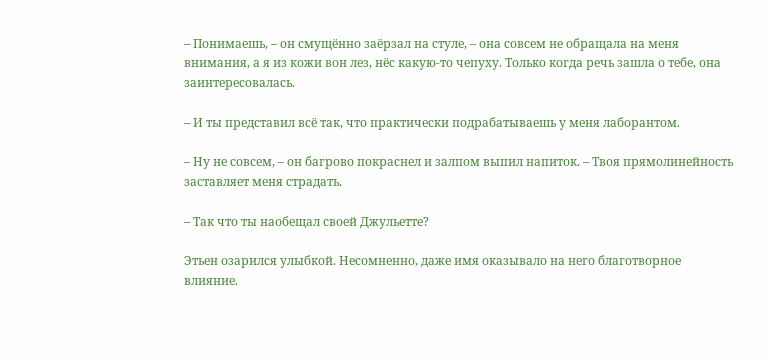– Понимаешь, – он смущённо заёрзал на стуле, – она совсем не обращала на меня внимания, а я из кожи вон лез, нёс какую-то чепуху. Только когда речь зашла о тебе, она заинтересовалась.

– И ты представил всё так, что практически подрабатываешь у меня лаборантом.

– Ну не совсем, – он багрово покраснел и залпом выпил напиток. – Твоя прямолинейность заставляет меня страдать.

– Так что ты наобещал своей Джульетте?

Этьен озарился улыбкой. Несомненно, даже имя оказывало на него благотворное влияние.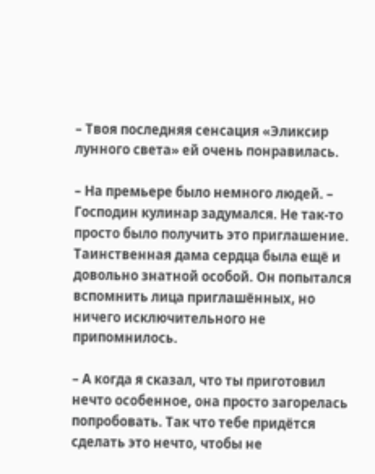– Твоя последняя сенсация «Эликсир лунного света» ей очень понравилась.

– На премьере было немного людей. – Господин кулинар задумался. Не так-то просто было получить это приглашение. Таинственная дама сердца была ещё и довольно знатной особой. Он попытался вспомнить лица приглашённых, но ничего исключительного не припомнилось.

– А когда я сказал, что ты приготовил нечто особенное, она просто загорелась попробовать. Так что тебе придётся сделать это нечто, чтобы не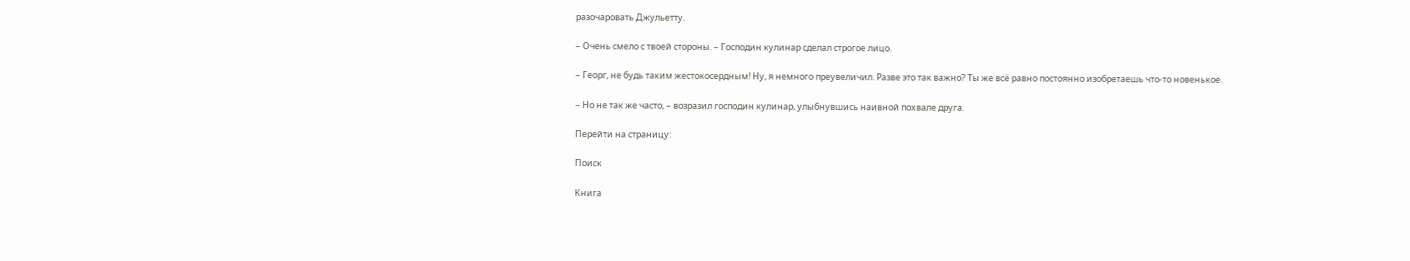разочаровать Джульетту.

– Очень смело с твоей стороны. – Господин кулинар сделал строгое лицо.

– Георг, не будь таким жестокосердным! Ну, я немного преувеличил. Разве это так важно? Ты же всё равно постоянно изобретаешь что-то новенькое.

– Но не так же часто, – возразил господин кулинар, улыбнувшись наивной похвале друга.

Перейти на страницу:

Поиск

Книга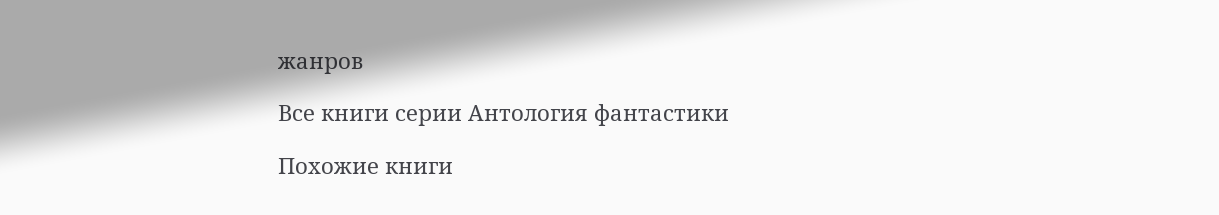жанров

Все книги серии Антология фантастики

Похожие книги